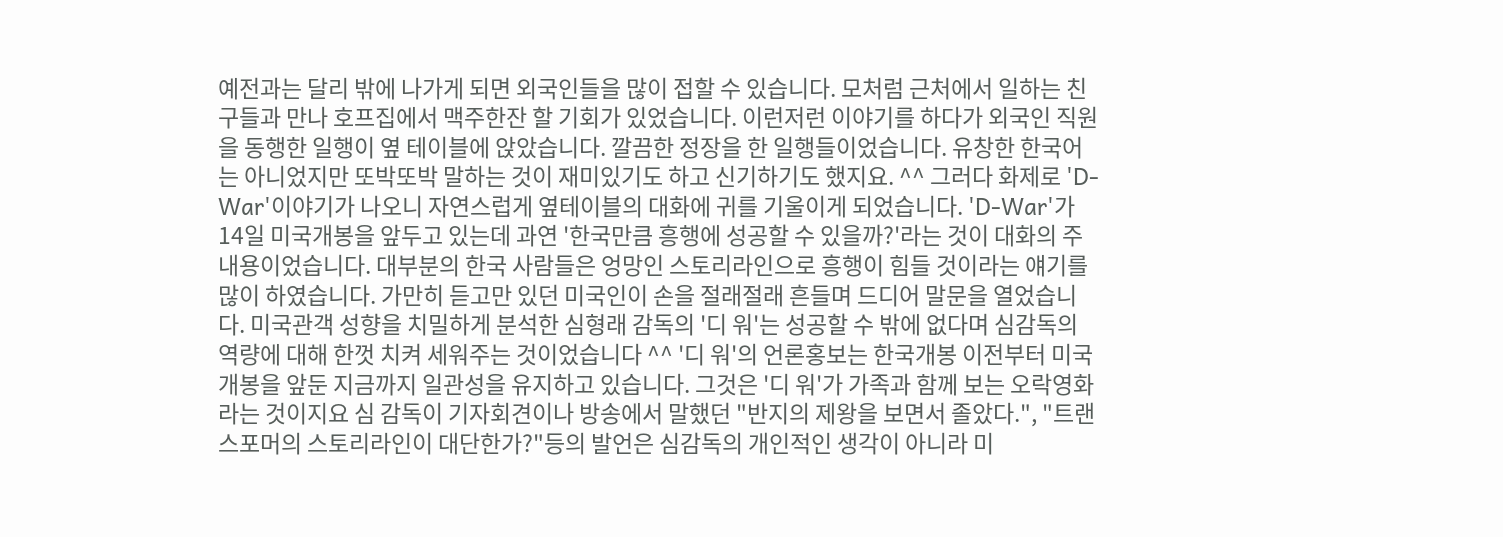예전과는 달리 밖에 나가게 되면 외국인들을 많이 접할 수 있습니다. 모처럼 근처에서 일하는 친구들과 만나 호프집에서 맥주한잔 할 기회가 있었습니다. 이런저런 이야기를 하다가 외국인 직원을 동행한 일행이 옆 테이블에 앉았습니다. 깔끔한 정장을 한 일행들이었습니다. 유창한 한국어는 아니었지만 또박또박 말하는 것이 재미있기도 하고 신기하기도 했지요. ^^ 그러다 화제로 'D-War'이야기가 나오니 자연스럽게 옆테이블의 대화에 귀를 기울이게 되었습니다. 'D-War'가 14일 미국개봉을 앞두고 있는데 과연 '한국만큼 흥행에 성공할 수 있을까?'라는 것이 대화의 주 내용이었습니다. 대부분의 한국 사람들은 엉망인 스토리라인으로 흥행이 힘들 것이라는 얘기를 많이 하였습니다. 가만히 듣고만 있던 미국인이 손을 절래절래 흔들며 드디어 말문을 열었습니다. 미국관객 성향을 치밀하게 분석한 심형래 감독의 '디 워'는 성공할 수 밖에 없다며 심감독의 역량에 대해 한껏 치켜 세워주는 것이었습니다 ^^ '디 워'의 언론홍보는 한국개봉 이전부터 미국개봉을 앞둔 지금까지 일관성을 유지하고 있습니다. 그것은 '디 워'가 가족과 함께 보는 오락영화라는 것이지요 심 감독이 기자회견이나 방송에서 말했던 "반지의 제왕을 보면서 졸았다.", "트랜스포머의 스토리라인이 대단한가?"등의 발언은 심감독의 개인적인 생각이 아니라 미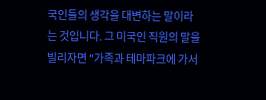국인들의 생각을 대변하는 말이라는 것입니다. 그 미국인 직원의 말을 빌리자면 "가족과 테마파크에 가서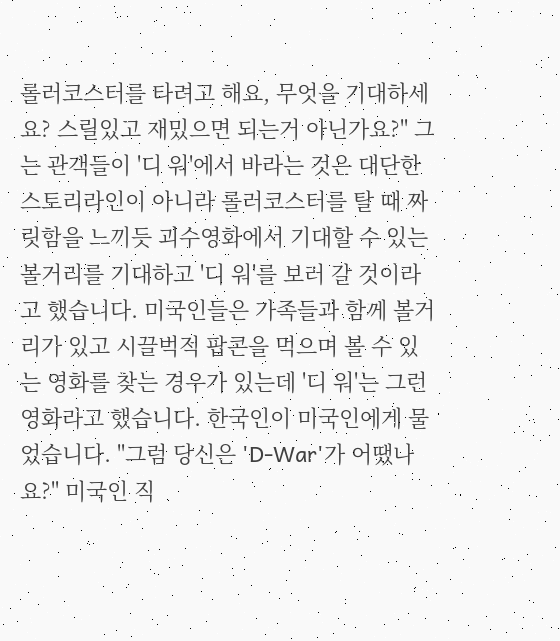롤러코스터를 타려고 해요, 무엇을 기대하세요? 스릴있고 재밌으면 되는거 아닌가요?" 그는 관객들이 '디 워'에서 바라는 것은 대단한 스토리라인이 아니라 롤러코스터를 탈 때 짜릿함을 느끼듯 괴수영화에서 기대할 수 있는 볼거리를 기대하고 '디 워'를 보러 갈 것이라고 했습니다. 미국인들은 가족들과 함께 볼거리가 있고 시끌벅적 팝콘을 먹으며 볼 수 있는 영화를 찾는 경우가 있는데 '디 워'는 그런 영화라고 했습니다. 한국인이 미국인에게 물었습니다. "그럼 당신은 'D-War'가 어땠나요?" 미국인 직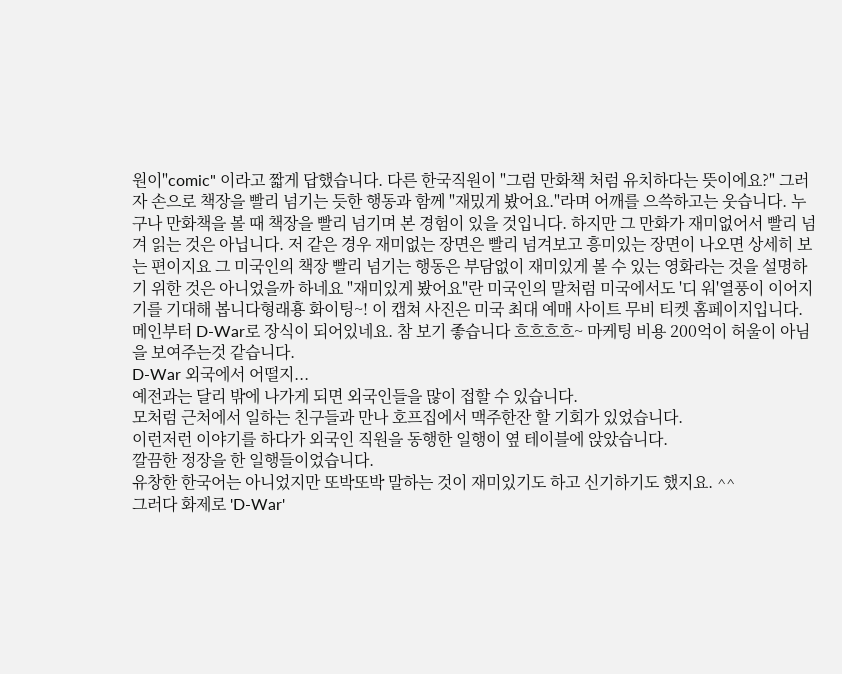원이"comic" 이라고 짧게 답했습니다. 다른 한국직원이 "그럼 만화책 처럼 유치하다는 뜻이에요?" 그러자 손으로 책장을 빨리 넘기는 듯한 행동과 함께 "재밌게 봤어요."라며 어깨를 으쓱하고는 웃습니다. 누구나 만화책을 볼 때 책장을 빨리 넘기며 본 경험이 있을 것입니다. 하지만 그 만화가 재미없어서 빨리 넘겨 읽는 것은 아닙니다. 저 같은 경우 재미없는 장면은 빨리 넘겨보고 흥미있는 장면이 나오면 상세히 보는 편이지요 그 미국인의 책장 빨리 넘기는 행동은 부담없이 재미있게 볼 수 있는 영화라는 것을 설명하기 위한 것은 아니었을까 하네요 "재미있게 봤어요"란 미국인의 말처럼 미국에서도 '디 워'열풍이 이어지기를 기대해 봅니다형래횽 화이팅~! 이 캡쳐 사진은 미국 최대 예매 사이트 무비 티켓 홈페이지입니다. 메인부터 D-War로 장식이 되어있네요. 참 보기 좋습니다 흐흐흐흐~ 마케팅 비용 200억이 허울이 아님을 보여주는것 같습니다.
D-War 외국에서 어떨지...
예전과는 달리 밖에 나가게 되면 외국인들을 많이 접할 수 있습니다.
모처럼 근처에서 일하는 친구들과 만나 호프집에서 맥주한잔 할 기회가 있었습니다.
이런저런 이야기를 하다가 외국인 직원을 동행한 일행이 옆 테이블에 앉았습니다.
깔끔한 정장을 한 일행들이었습니다.
유창한 한국어는 아니었지만 또박또박 말하는 것이 재미있기도 하고 신기하기도 했지요. ^^
그러다 화제로 'D-War'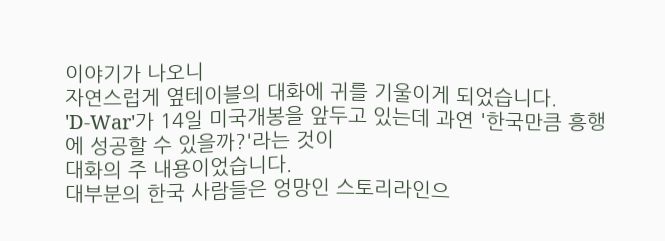이야기가 나오니
자연스럽게 옆테이블의 대화에 귀를 기울이게 되었습니다.
'D-War'가 14일 미국개봉을 앞두고 있는데 과연 '한국만큼 흥행에 성공할 수 있을까?'라는 것이
대화의 주 내용이었습니다.
대부분의 한국 사람들은 엉망인 스토리라인으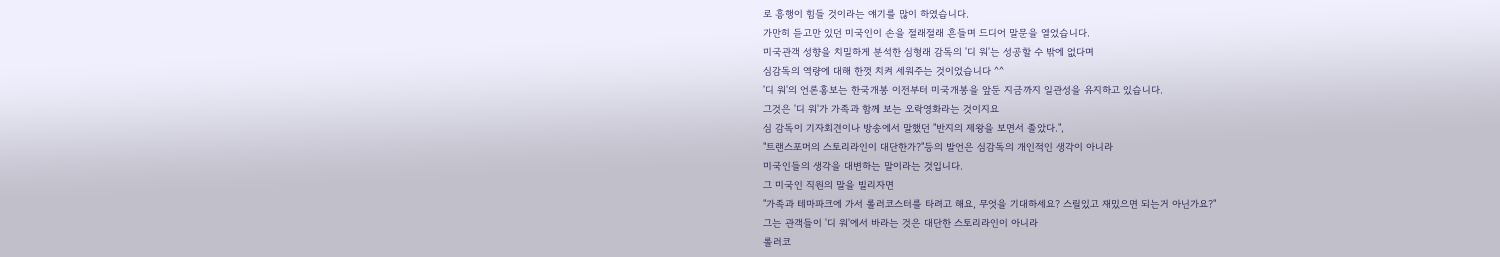로 흥행이 힘들 것이라는 얘기를 많이 하였습니다.
가만히 듣고만 있던 미국인이 손을 절래절래 흔들며 드디어 말문을 열었습니다.
미국관객 성향을 치밀하게 분석한 심형래 감독의 '디 워'는 성공할 수 밖에 없다며
심감독의 역량에 대해 한껏 치켜 세워주는 것이었습니다 ^^
'디 워'의 언론홍보는 한국개봉 이전부터 미국개봉을 앞둔 지금까지 일관성을 유지하고 있습니다.
그것은 '디 워'가 가족과 함께 보는 오락영화라는 것이지요
심 감독이 기자회견이나 방송에서 말했던 "반지의 제왕을 보면서 졸았다.",
"트랜스포머의 스토리라인이 대단한가?"등의 발언은 심감독의 개인적인 생각이 아니라
미국인들의 생각을 대변하는 말이라는 것입니다.
그 미국인 직원의 말을 빌리자면
"가족과 테마파크에 가서 롤러코스터를 타려고 해요, 무엇을 기대하세요? 스릴있고 재밌으면 되는거 아닌가요?"
그는 관객들이 '디 워'에서 바라는 것은 대단한 스토리라인이 아니라
롤러코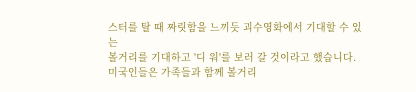스터를 탈 때 짜릿함을 느끼듯 괴수영화에서 기대할 수 있는
볼거리를 기대하고 '디 워'를 보러 갈 것이라고 했습니다.
미국인들은 가족들과 함께 볼거리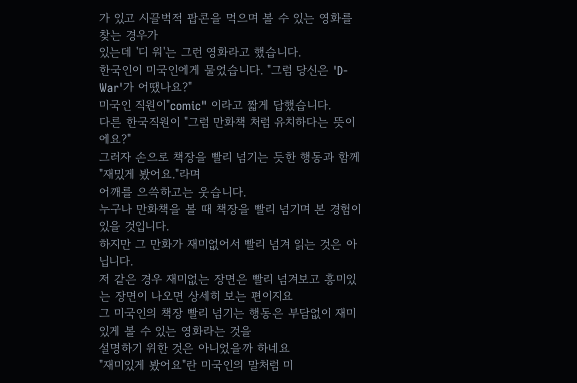가 있고 시끌벅적 팝콘을 먹으며 볼 수 있는 영화를 찾는 경우가
있는데 '디 워'는 그런 영화라고 했습니다.
한국인이 미국인에게 물었습니다. "그럼 당신은 'D-War'가 어땠나요?"
미국인 직원이"comic" 이라고 짧게 답했습니다.
다른 한국직원이 "그럼 만화책 처럼 유치하다는 뜻이에요?"
그러자 손으로 책장을 빨리 넘기는 듯한 행동과 함께 "재밌게 봤어요."라며
어깨를 으쓱하고는 웃습니다.
누구나 만화책을 볼 때 책장을 빨리 넘기며 본 경험이 있을 것입니다.
하지만 그 만화가 재미없어서 빨리 넘겨 읽는 것은 아닙니다.
저 같은 경우 재미없는 장면은 빨리 넘겨보고 흥미있는 장면이 나오면 상세히 보는 편이지요
그 미국인의 책장 빨리 넘기는 행동은 부담없이 재미있게 볼 수 있는 영화라는 것을
설명하기 위한 것은 아니었을까 하네요
"재미있게 봤어요"란 미국인의 말처럼 미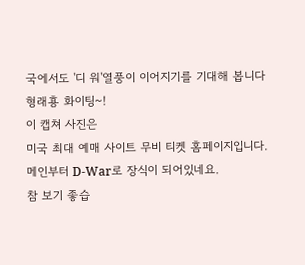국에서도 '디 워'열풍이 이어지기를 기대해 봅니다
형래횽 화이팅~!
이 캡쳐 사진은
미국 최대 예매 사이트 무비 티켓 홈페이지입니다.
메인부터 D-War로 장식이 되어있네요.
참 보기 좋습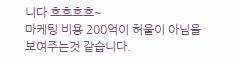니다 흐흐흐흐~
마케팅 비용 200억이 허울이 아님을 보여주는것 같습니다.